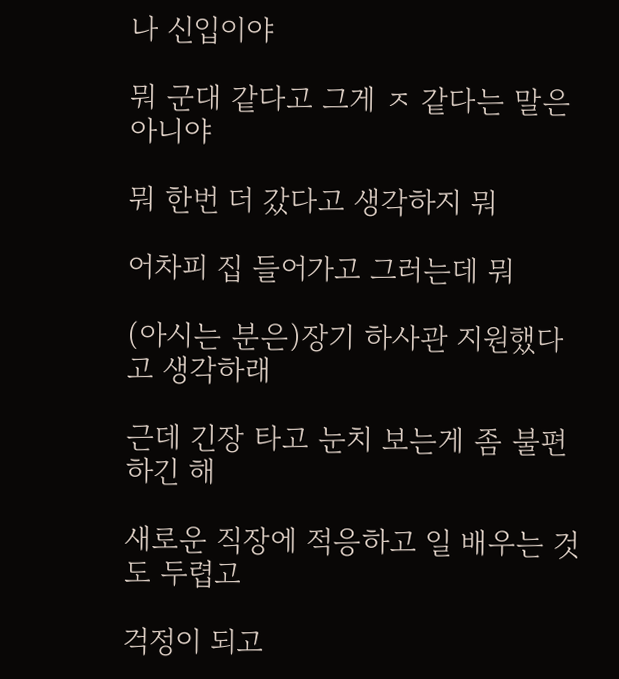나 신입이야

뭐 군대 같다고 그게 ㅈ 같다는 말은 아니야

뭐 한번 더 갔다고 생각하지 뭐

어차피 집 들어가고 그러는데 뭐

(아시는 분은)장기 하사관 지원했다고 생각하래

근데 긴장 타고 눈치 보는게 좀 불편하긴 해

새로운 직장에 적응하고 일 배우는 것도 두렵고

걱정이 되고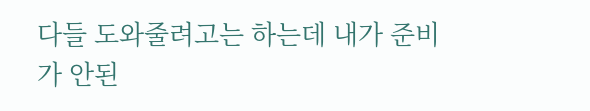다들 도와줄려고는 하는데 내가 준비가 안된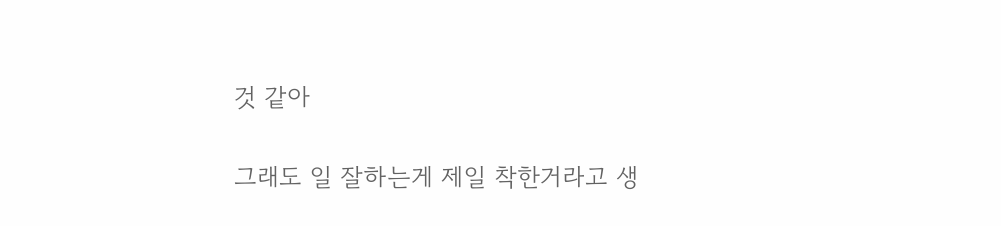것 같아

그래도 일 잘하는게 제일 착한거라고 생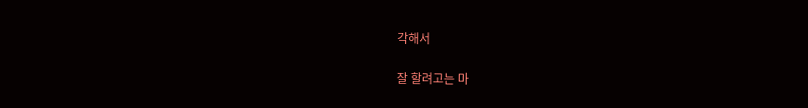각해서

잘 할려고는 마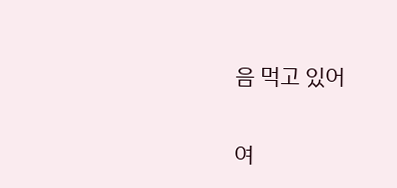음 먹고 있어

여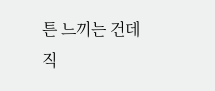튼 느끼는 건데 직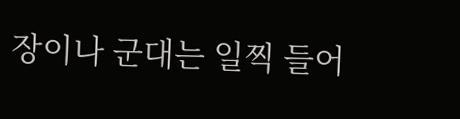장이나 군대는 일찍 들어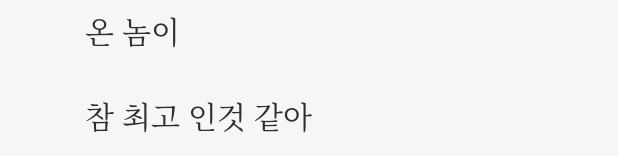온 놈이

참 최고 인것 같아